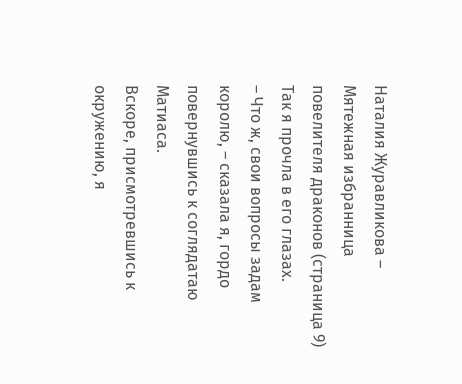Наталия Журавликова – Мятежная избранница повелителя драконов (страница 9)
Так я прочла в его глазах.
– Что ж, свои вопросы задам королю, – сказала я, гордо повернувшись к соглядатаю Матиаса.
Вскоре, присмотревшись к окружению, я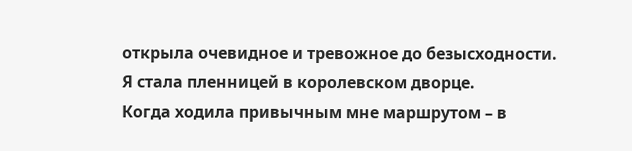открыла очевидное и тревожное до безысходности.
Я стала пленницей в королевском дворце.
Когда ходила привычным мне маршрутом – в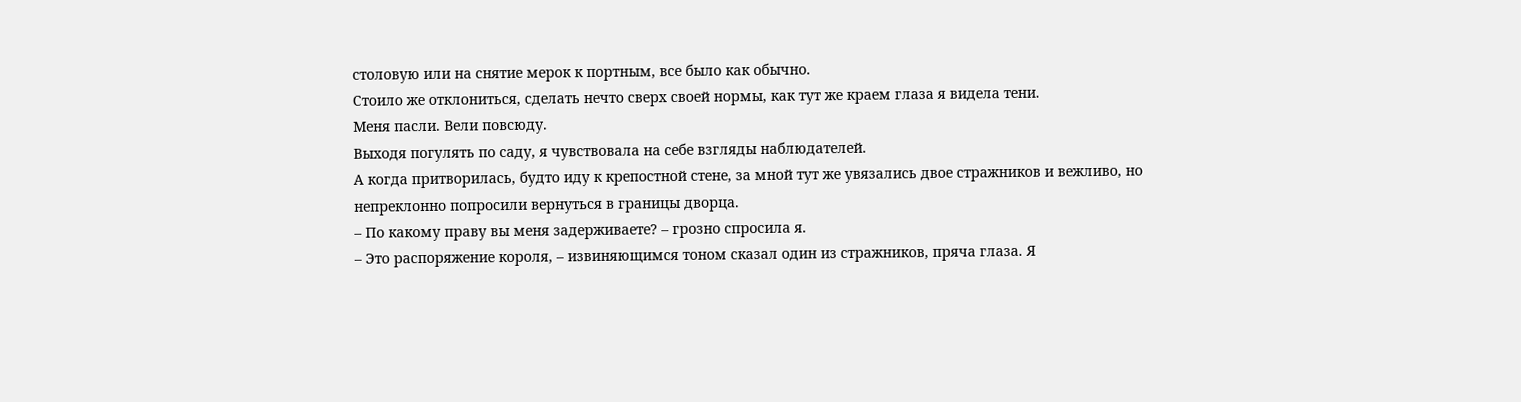столовую или на снятие мерок к портным, все было как обычно.
Стоило же отклониться, сделать нечто сверх своей нормы, как тут же краем глаза я видела тени.
Меня пасли. Вели повсюду.
Выходя погулять по саду, я чувствовала на себе взгляды наблюдателей.
А когда притворилась, будто иду к крепостной стене, за мной тут же увязались двое стражников и вежливо, но непреклонно попросили вернуться в границы дворца.
– По какому праву вы меня задерживаете? – грозно спросила я.
– Это распоряжение короля, – извиняющимся тоном сказал один из стражников, пряча глаза. Я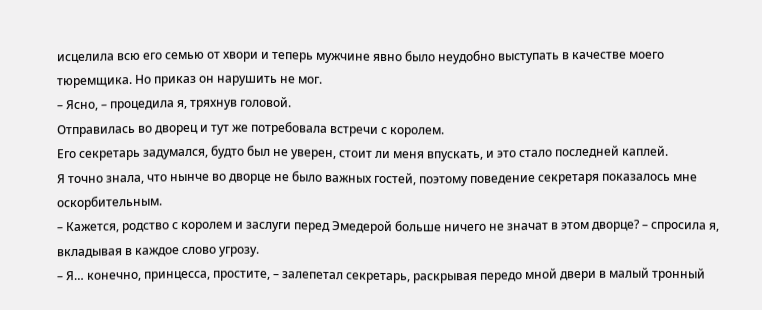исцелила всю его семью от хвори и теперь мужчине явно было неудобно выступать в качестве моего тюремщика. Но приказ он нарушить не мог.
– Ясно, – процедила я, тряхнув головой.
Отправилась во дворец и тут же потребовала встречи с королем.
Его секретарь задумался, будто был не уверен, стоит ли меня впускать, и это стало последней каплей.
Я точно знала, что нынче во дворце не было важных гостей, поэтому поведение секретаря показалось мне оскорбительным.
– Кажется, родство с королем и заслуги перед Эмедерой больше ничего не значат в этом дворце? – спросила я, вкладывая в каждое слово угрозу.
– Я… конечно, принцесса, простите, – залепетал секретарь, раскрывая передо мной двери в малый тронный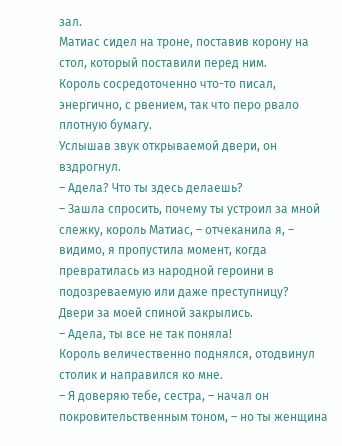зал.
Матиас сидел на троне, поставив корону на стол, который поставили перед ним.
Король сосредоточенно что-то писал, энергично, с рвением, так что перо рвало плотную бумагу.
Услышав звук открываемой двери, он вздрогнул.
– Адела? Что ты здесь делаешь?
– Зашла спросить, почему ты устроил за мной слежку, король Матиас, – отчеканила я, – видимо, я пропустила момент, когда превратилась из народной героини в подозреваемую или даже преступницу?
Двери за моей спиной закрылись.
– Адела, ты все не так поняла!
Король величественно поднялся, отодвинул столик и направился ко мне.
– Я доверяю тебе, сестра, – начал он покровительственным тоном, – но ты женщина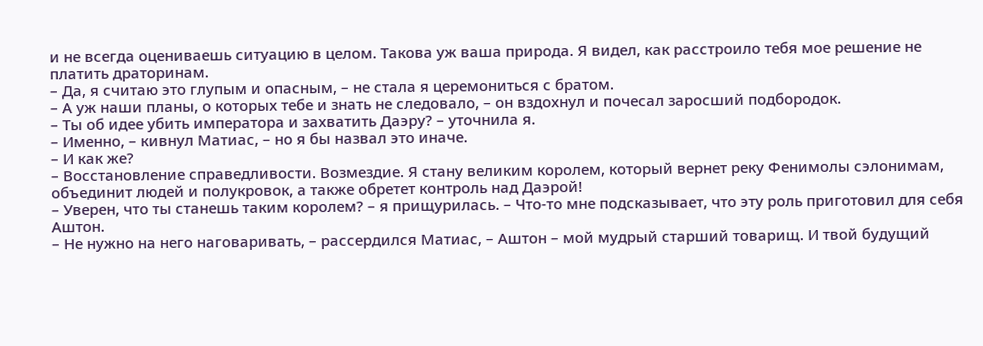и не всегда оцениваешь ситуацию в целом. Такова уж ваша природа. Я видел, как расстроило тебя мое решение не платить драторинам.
– Да, я считаю это глупым и опасным, – не стала я церемониться с братом.
– А уж наши планы, о которых тебе и знать не следовало, – он вздохнул и почесал заросший подбородок.
– Ты об идее убить императора и захватить Даэру? – уточнила я.
– Именно, – кивнул Матиас, – но я бы назвал это иначе.
– И как же?
– Восстановление справедливости. Возмездие. Я стану великим королем, который вернет реку Фенимолы сэлонимам, объединит людей и полукровок, а также обретет контроль над Даэрой!
– Уверен, что ты станешь таким королем? – я прищурилась. – Что-то мне подсказывает, что эту роль приготовил для себя Аштон.
– Не нужно на него наговаривать, – рассердился Матиас, – Аштон – мой мудрый старший товарищ. И твой будущий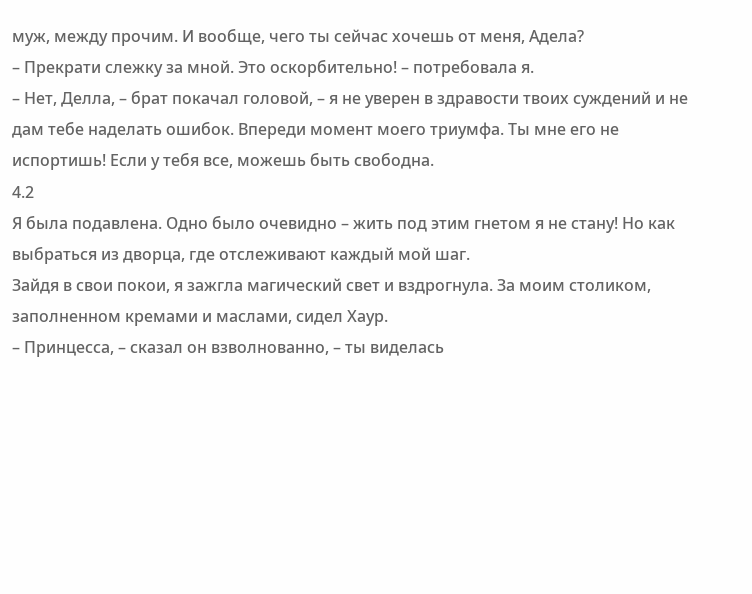муж, между прочим. И вообще, чего ты сейчас хочешь от меня, Адела?
– Прекрати слежку за мной. Это оскорбительно! – потребовала я.
– Нет, Делла, – брат покачал головой, – я не уверен в здравости твоих суждений и не дам тебе наделать ошибок. Впереди момент моего триумфа. Ты мне его не испортишь! Если у тебя все, можешь быть свободна.
4.2
Я была подавлена. Одно было очевидно – жить под этим гнетом я не стану! Но как выбраться из дворца, где отслеживают каждый мой шаг.
Зайдя в свои покои, я зажгла магический свет и вздрогнула. За моим столиком, заполненном кремами и маслами, сидел Хаур.
– Принцесса, – сказал он взволнованно, – ты виделась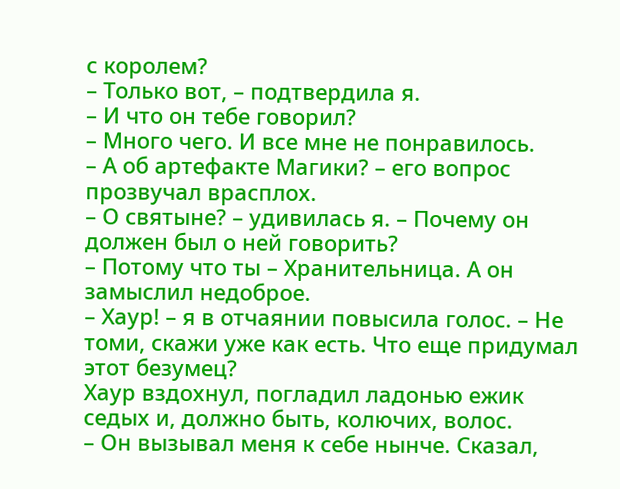с королем?
– Только вот, – подтвердила я.
– И что он тебе говорил?
– Много чего. И все мне не понравилось.
– А об артефакте Магики? – его вопрос прозвучал врасплох.
– О святыне? – удивилась я. – Почему он должен был о ней говорить?
– Потому что ты – Хранительница. А он замыслил недоброе.
– Хаур! – я в отчаянии повысила голос. – Не томи, скажи уже как есть. Что еще придумал этот безумец?
Хаур вздохнул, погладил ладонью ежик седых и, должно быть, колючих, волос.
– Он вызывал меня к себе нынче. Сказал,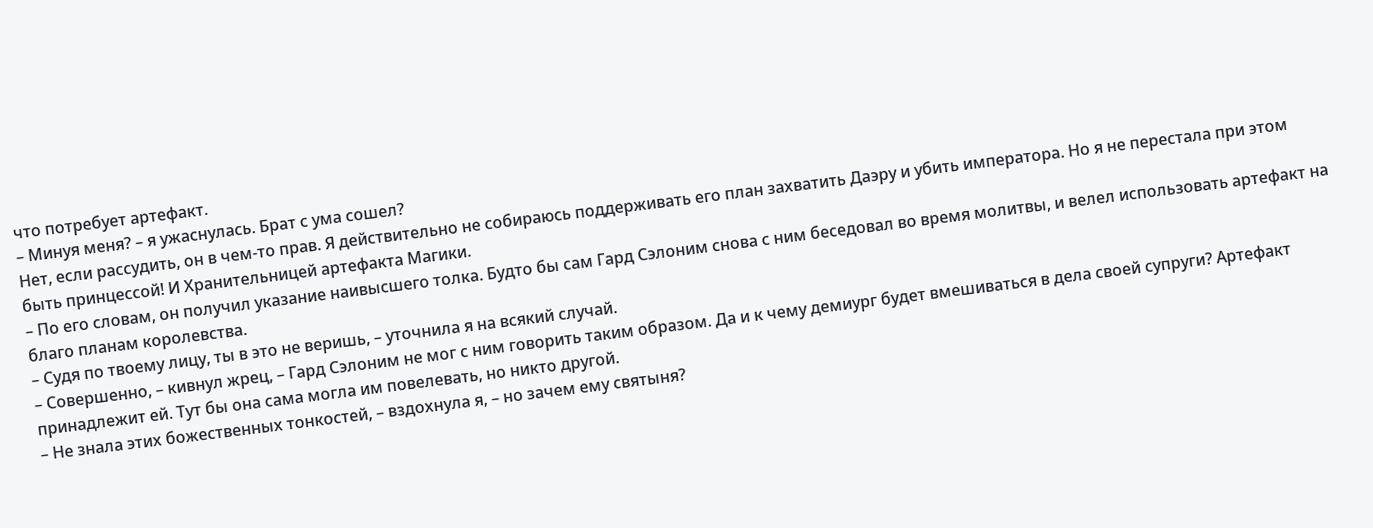что потребует артефакт.
– Минуя меня? – я ужаснулась. Брат с ума сошел?
Нет, если рассудить, он в чем-то прав. Я действительно не собираюсь поддерживать его план захватить Даэру и убить императора. Но я не перестала при этом быть принцессой! И Хранительницей артефакта Магики.
– По его словам, он получил указание наивысшего толка. Будто бы сам Гард Сэлоним снова с ним беседовал во время молитвы, и велел использовать артефакт на благо планам королевства.
– Судя по твоему лицу, ты в это не веришь, – уточнила я на всякий случай.
– Совершенно, – кивнул жрец, – Гард Сэлоним не мог с ним говорить таким образом. Да и к чему демиург будет вмешиваться в дела своей супруги? Артефакт принадлежит ей. Тут бы она сама могла им повелевать, но никто другой.
– Не знала этих божественных тонкостей, – вздохнула я, – но зачем ему святыня?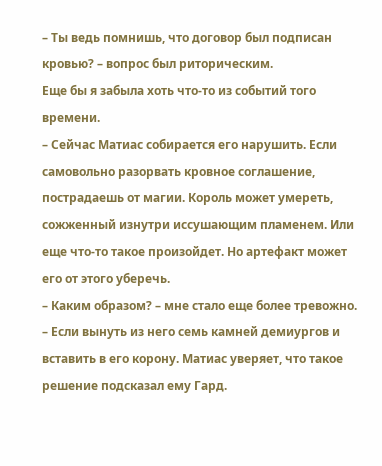– Ты ведь помнишь, что договор был подписан кровью? – вопрос был риторическим.
Еще бы я забыла хоть что-то из событий того времени.
– Сейчас Матиас собирается его нарушить. Если самовольно разорвать кровное соглашение, пострадаешь от магии. Король может умереть, сожженный изнутри иссушающим пламенем. Или еще что-то такое произойдет. Но артефакт может его от этого уберечь.
– Каким образом? – мне стало еще более тревожно.
– Если вынуть из него семь камней демиургов и вставить в его корону. Матиас уверяет, что такое решение подсказал ему Гард.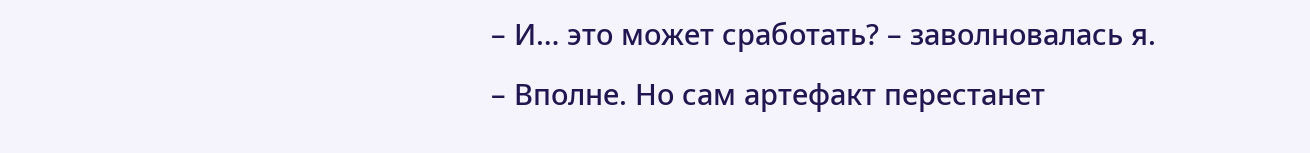– И… это может сработать? – заволновалась я.
– Вполне. Но сам артефакт перестанет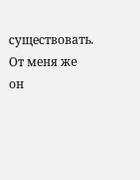существовать. От меня же он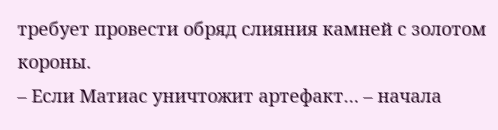требует провести обряд слияния камней с золотом короны.
– Если Матиас уничтожит артефакт… – начала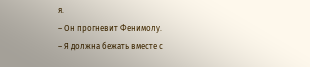я.
– Он прогневит Фенимолу.
– Я должна бежать вместе с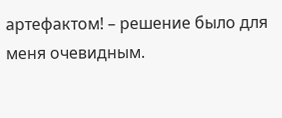артефактом! – решение было для меня очевидным.